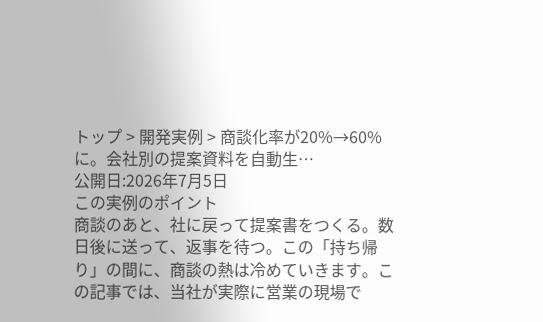トップ > 開発実例 > 商談化率が20%→60%に。会社別の提案資料を自動生…
公開日:2026年7月5日
この実例のポイント
商談のあと、社に戻って提案書をつくる。数日後に送って、返事を待つ。この「持ち帰り」の間に、商談の熱は冷めていきます。この記事では、当社が実際に営業の現場で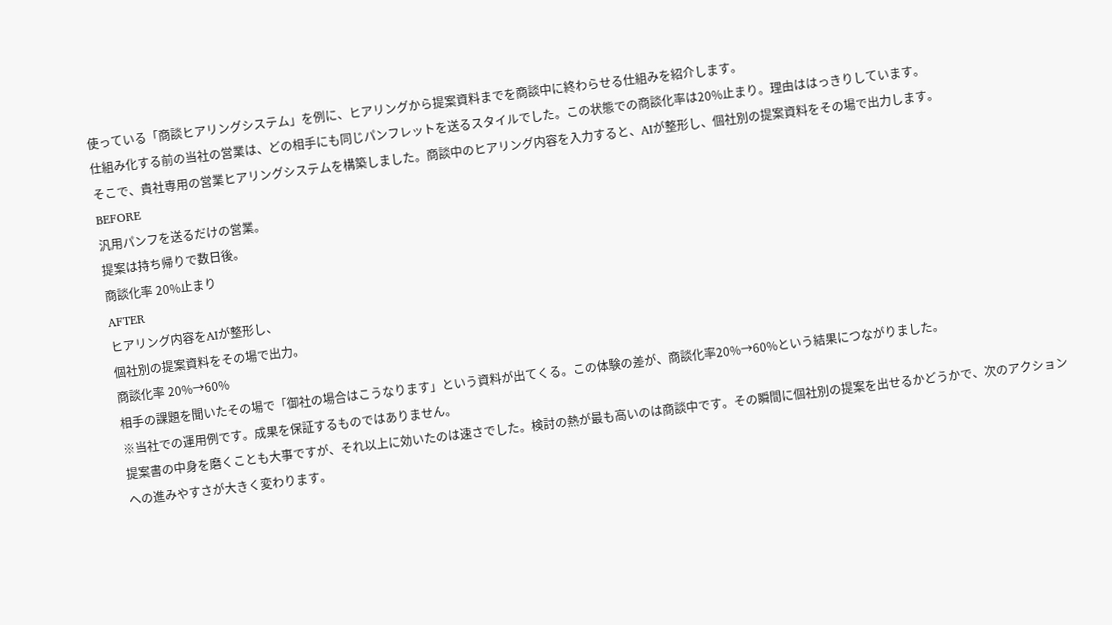使っている「商談ヒアリングシステム」を例に、ヒアリングから提案資料までを商談中に終わらせる仕組みを紹介します。
仕組み化する前の当社の営業は、どの相手にも同じパンフレットを送るスタイルでした。この状態での商談化率は20%止まり。理由ははっきりしています。
そこで、貴社専用の営業ヒアリングシステムを構築しました。商談中のヒアリング内容を入力すると、AIが整形し、個社別の提案資料をその場で出力します。
BEFORE
汎用パンフを送るだけの営業。
提案は持ち帰りで数日後。
商談化率 20%止まり
AFTER
ヒアリング内容をAIが整形し、
個社別の提案資料をその場で出力。
商談化率 20%→60%
相手の課題を聞いたその場で「御社の場合はこうなります」という資料が出てくる。この体験の差が、商談化率20%→60%という結果につながりました。
※当社での運用例です。成果を保証するものではありません。
提案書の中身を磨くことも大事ですが、それ以上に効いたのは速さでした。検討の熱が最も高いのは商談中です。その瞬間に個社別の提案を出せるかどうかで、次のアクションへの進みやすさが大きく変わります。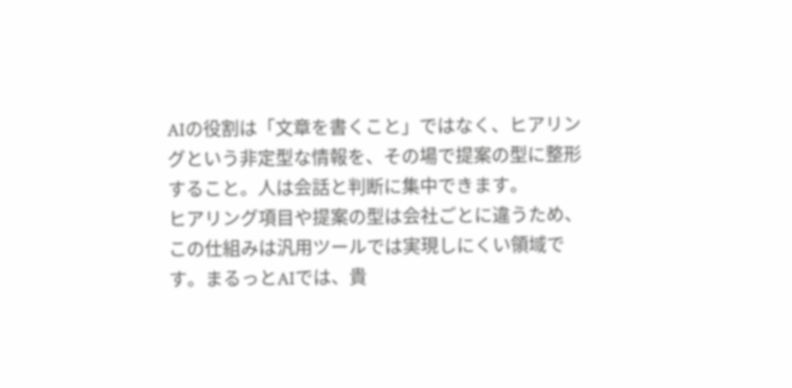AIの役割は「文章を書くこと」ではなく、ヒアリングという非定型な情報を、その場で提案の型に整形すること。人は会話と判断に集中できます。
ヒアリング項目や提案の型は会社ごとに違うため、この仕組みは汎用ツールでは実現しにくい領域です。まるっとAIでは、貴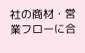社の商材・営業フローに合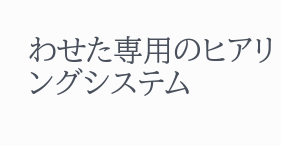わせた専用のヒアリングシステム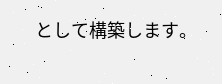として構築します。